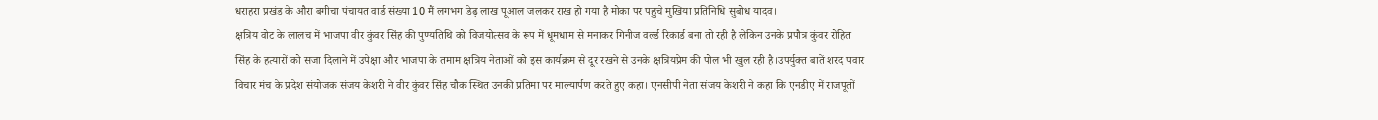धराहरा प्रखंड के औरा बगीचा पंचायत वार्ड संख्या 10 मैं लगभग डेढ़ लाख पूआल जलकर राख हो गया है मोका पर पहुचे मुखिया प्रतिनिधि सुबोध यादव।
क्षत्रिय वोट के लालच में भाजपा वीर कुंवर सिंह की पुण्यतिथि को विजयोत्सव के रूप में धूमधाम से मनाकर गिनीज वर्ल्ड रिकार्ड बना तो रही है लेकिन उनके प्रपौत्र कुंवर रोहित सिंह के हत्यारों को सजा दिलाने में उपेक्षा और भाजपा के तमाम क्षत्रिय नेताओं को इस कार्यक्रम से दूर रखने से उनके क्षत्रियप्रेम की पोल भी खुल रही है।उपर्युक्त बातें शरद पवार विचार मंच के प्रदेश संयोजक संजय केशरी ने वीर कुंवर सिंह चौक स्थित उनकी प्रतिमा पर माल्यार्पण करते हुए कहा। एनसीपी नेता संजय केशरी ने कहा कि एनडीए में राजपूतों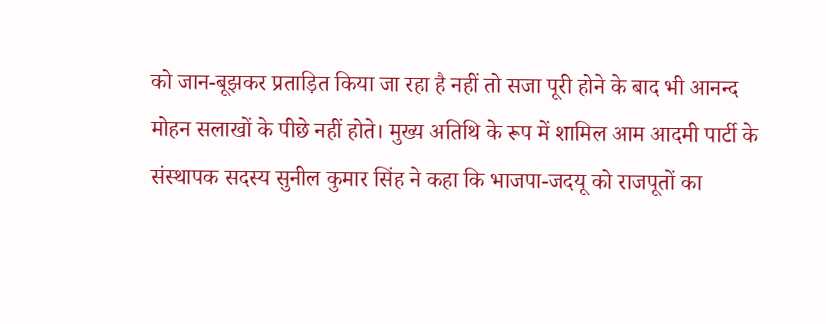को जान-बूझकर प्रताड़ित किया जा रहा है नहीं तो सजा पूरी होने के बाद भी आनन्द मोहन सलाखों के पीछे नहीं होते। मुख्य अतिथि के रूप में शामिल आम आदमी पार्टी के संस्थापक सदस्य सुनील कुमार सिंह ने कहा कि भाजपा-जदयू को राजपूतों का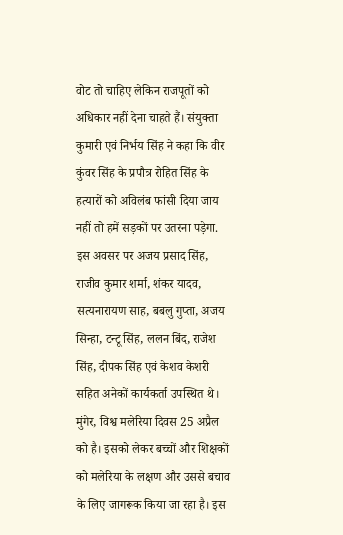वोट तो चाहिए लेकिन राजपूतों को अधिकार नहीं देना चाहते हैं। संयुक्ता कुमारी एवं निर्भय सिंह ने कहा कि वीर कुंवर सिंह के प्रपौत्र रोहित सिंह के हत्यारों को अविलंब फांसी दिया जाय नहीं तो हमें सड़कों पर उतरना पड़ेगा. इस अवसर पर अजय प्रसाद सिंह, राजीव कुमार शर्मा, शंकर यादव, सत्यनारायण साह, बबलु गुप्ता, अजय सिन्हा, टन्टू सिंह, ललन बिंद, राजेश सिंह, दीपक सिंह एवं केशव केशरी सहित अनेकों कार्यकर्ता उपस्थित थे।
मुंगेर, विश्व मलेरिया दिवस 25 अप्रैल को है। इसको लेकर बच्चों और शिक्षकों को मलेरिया के लक्षण और उससे बचाव के लिए जागरूक किया जा रहा है। इस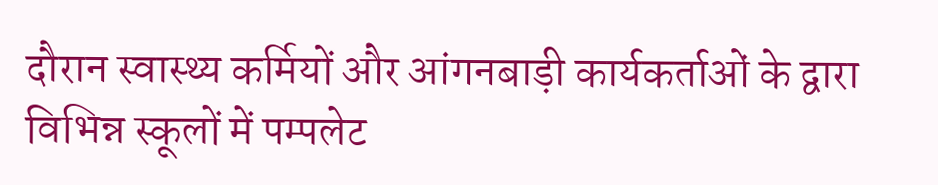दौरान स्वास्थ्य कर्मियों और आंगनबाड़ी कार्यकर्ताओं के द्वारा विभिन्न स्कूलों में पम्पलेट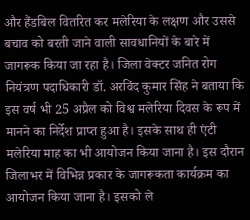और हैंडबिल वितरित कर मलेरिया के लक्षण और उससे बचाव को बरती जाने वाली सावधानियों के बारे में जागरूक किया जा रहा है। जिला वेक्टर जनित रोग नियंत्रण पदाधिकारी डॉ. अरविंद कुमार सिंह ने बताया कि इस वर्ष भी 25 अप्रैल को विश्व मलेरिया दिवस के रूप में मानने का निर्देश प्राप्त हुआ है। इसके साथ ही एंटी मलेरिया माह का भी आयोजन किया जाना है। इस दौरान जिलाभर में विभिन्न प्रकार के जागरूकता कार्यक्रम का आयोजन किया जाना है। इसको ले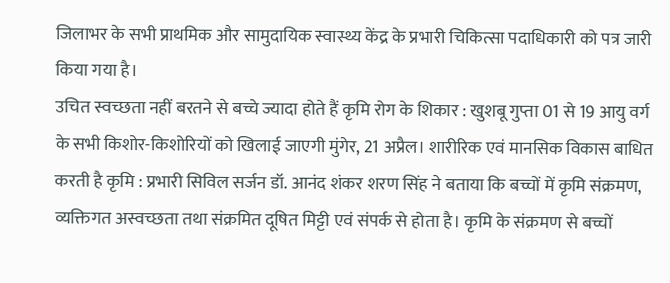जिलाभर के सभी प्राथमिक और सामुदायिक स्वास्थ्य केंद्र के प्रभारी चिकित्सा पदाधिकारी को पत्र जारी किया गया है।
उचित स्वच्छता नहीं बरतने से बच्चे ज्यादा होते हैं कृमि रोग के शिकार : खुशबू गुप्ता 01 से 19 आयु वर्ग के सभी किशोर-किशोरियों को खिलाई जाएगी मुंगेर, 21 अप्रैल। शारीरिक एवं मानसिक विकास बाधित करती है कृमि : प्रभारी सिविल सर्जन डॉ. आनंद शंकर शरण सिंह ने बताया कि बच्चों में कृमि संक्रमण, व्यक्तिगत अस्वच्छता तथा संक्रमित दूषित मिट्टी एवं संपर्क से होता है। कृमि के संक्रमण से बच्चों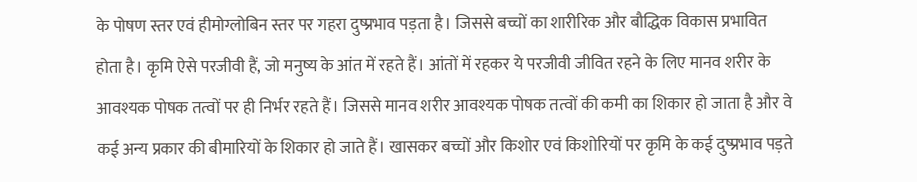के पोषण स्तर एवं हीमोग्लोबिन स्तर पर गहरा दुष्प्रभाव पड़ता है। जिससे बच्चों का शारीरिक और बौद्धिक विकास प्रभावित होता है। कृमि ऐसे परजीवी हैं, जो मनुष्य के आंत में रहते हैं। आंतों में रहकर ये परजीवी जीवित रहने के लिए मानव शरीर के आवश्यक पोषक तत्वों पर ही निर्भर रहते हैं। जिससे मानव शरीर आवश्यक पोषक तत्वों की कमी का शिकार हो जाता है और वे कई अन्य प्रकार की बीमारियों के शिकार हो जाते हैं। खासकर बच्चों और किशोर एवं किशोरियों पर कृमि के कई दुष्प्रभाव पड़ते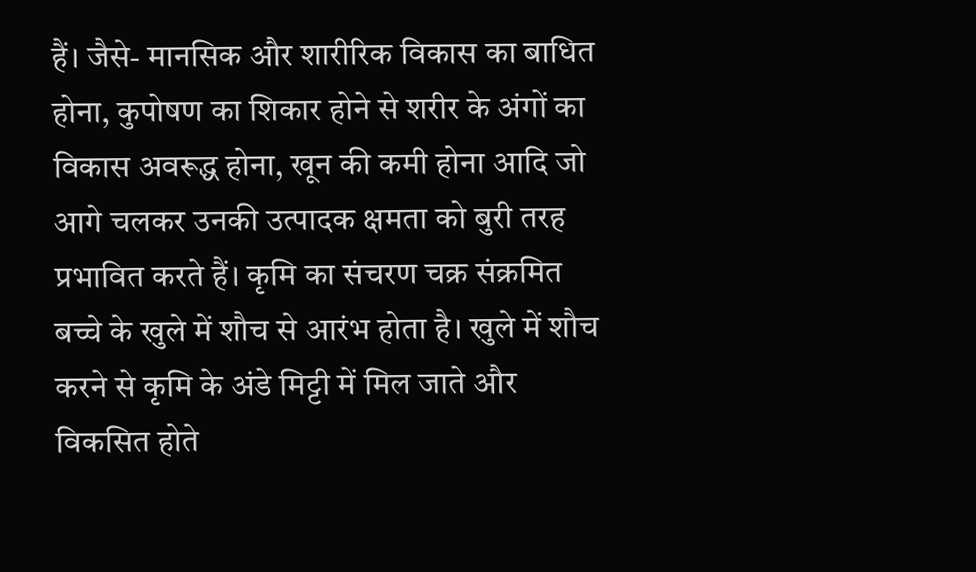हैं। जैसे- मानसिक और शारीरिक विकास का बाधित होना, कुपोषण का शिकार होने से शरीर के अंगों का विकास अवरूद्ध होना, खून की कमी होना आदि जो आगे चलकर उनकी उत्पादक क्षमता को बुरी तरह प्रभावित करते हैं। कृमि का संचरण चक्र संक्रमित बच्चे के खुले में शौच से आरंभ होता है। खुले में शौच करने से कृमि के अंडे मिट्टी में मिल जाते और विकसित होते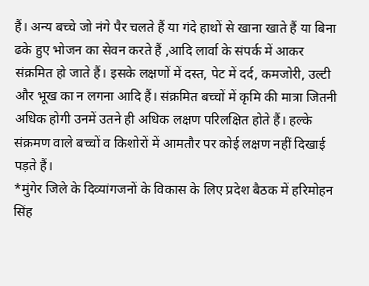हैं। अन्य बच्चे जो नंगे पैर चलते हैं या गंदे हाथों से खाना खाते हैं या बिना ढके हुए भोजन का सेवन करते हैं ,आदि लार्वा के संपर्क में आकर संक्रमित हो जाते हैं। इसके लक्षणों में दस्त, पेट में दर्द, कमजोरी, उल्टी और भूख का न लगना आदि हैं। संक्रमित बच्चों में कृमि की मात्रा जितनी अधिक होगी उनमें उतने ही अधिक लक्षण परिलक्षित होते हैं। हल्के संक्रमण वाले बच्चों व किशोरों में आमतौर पर कोई लक्षण नहीं दिखाई पड़ते हैं।
*मुंगेर जिले के दिव्यांगजनों के विकास के लिए प्रदेश बैठक में हरिमोहन सिंह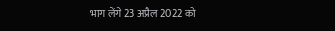भाग लेंगे 23 अप्रैल 2022 को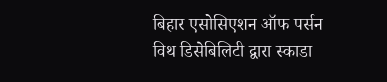बिहार एसोसिएशन ऑफ पर्सन विथ डिसेबिलिटी द्वारा स्काडा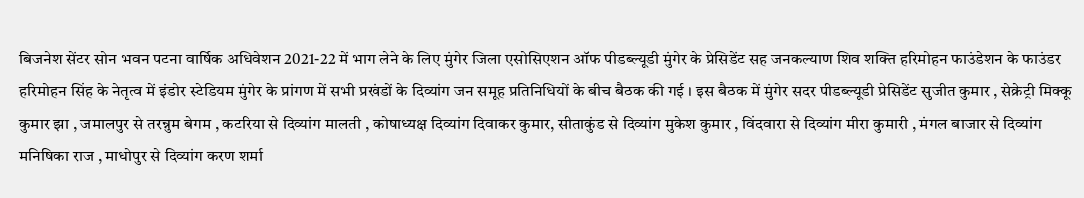बिजनेश सेंटर सोन भवन पटना वार्षिक अधिवेशन 2021-22 में भाग लेने के लिए मुंगेर जिला एसोसिएशन ऑफ पीडब्ल्यूडी मुंगेर के प्रेसिडेंट सह जनकल्याण शिव शक्ति हरिमोहन फाउंडेशन के फाउंडर हरिमोहन सिंह के नेतृत्व में इंडोर स्टेडियम मुंगेर के प्रांगण में सभी प्रखंडों के दिव्यांग जन समूह प्रतिनिधियों के बीच बैठक की गई । इस बैठक में मुंगेर सदर पीडब्ल्यूडी प्रेसिडेंट सुजीत कुमार , सेक्रेट्री मिक्कू कुमार झा , जमालपुर से तरन्नुम बेगम , कटरिया से दिव्यांग मालती , कोषाध्यक्ष दिव्यांग दिवाकर कुमार, सीताकुंड से दिव्यांग मुकेश कुमार , विंदवारा से दिव्यांग मीरा कुमारी , मंगल बाजार से दिव्यांग मनिषिका राज , माधोपुर से दिव्यांग करण शर्मा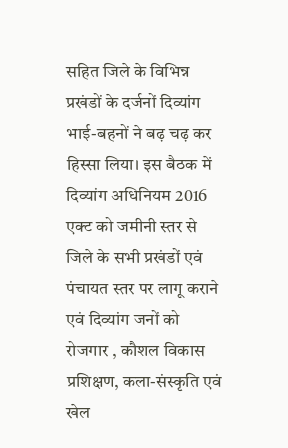सहित जिले के विभिन्न प्रखंडों के दर्जनों दिव्यांग भाई-बहनों ने बढ़ चढ़ कर हिस्सा लिया। इस बैठक में दिव्यांग अधिनियम 2016 एक्ट को जमीनी स्तर से जिले के सभी प्रखंडों एवं पंचायत स्तर पर लागू कराने एवं दिव्यांग जनों को रोजगार , कौशल विकास प्रशिक्षण, कला-संस्कृति एवं खेल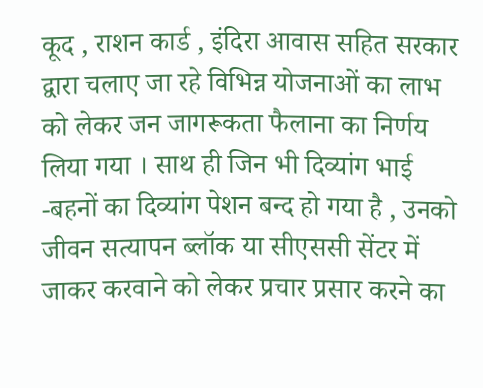कूद , राशन कार्ड , इंदिरा आवास सहित सरकार द्वारा चलाए जा रहे विभिन्न योजनाओं का लाभ को लेकर जन जागरूकता फैलाना का निर्णय लिया गया । साथ ही जिन भी दिव्यांग भाई -बहनों का दिव्यांग पेशन बन्द हो गया है , उनको जीवन सत्यापन ब्लॉक या सीएससी सेंटर में जाकर करवाने को लेकर प्रचार प्रसार करने का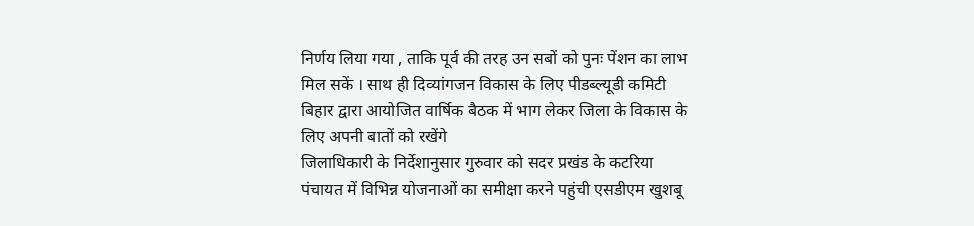निर्णय लिया गया , ताकि पूर्व की तरह उन सबों को पुनः पेंशन का लाभ मिल सकें । साथ ही दिव्यांगजन विकास के लिए पीडब्ल्यूडी कमिटी बिहार द्वारा आयोजित वार्षिक बैठक में भाग लेकर जिला के विकास के लिए अपनी बातों को रखेंगे
जिलाधिकारी के निर्देशानुसार गुरुवार को सदर प्रखंड के कटरिया पंचायत में विभिन्न योजनाओं का समीक्षा करने पहुंची एसडीएम खुशबू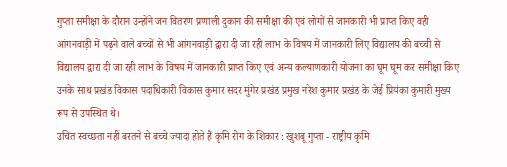गुप्ता समीक्षा के दौरान उन्होंने जन वितरण प्रणाली दुकान की समीक्षा की एवं लोगों से जानकारी भी प्राप्त किए वही आंगनवाड़ी में पढ़ने वाले बच्चों से भी आंगनवाड़ी द्वारा दी जा रही लाभ के विषय में जानकारी लिए विद्यालय की बच्ची से विद्यालय द्वारा दी जा रही लाभ के विषय में जानकारी प्राप्त किए एवं अन्य कल्याणकारी योजना का घूम घूम कर समीक्षा किए उनके साथ प्रखंड विकास पदाधिकारी विकास कुमार सदर मुंगेर प्रखंड प्रमुख नरेश कुमार प्रखंड के जेई प्रियंका कुमारी मुख्य रूप से उपस्थित थे।
उचित स्वच्छता नहीं बरतने से बच्चे ज्यादा होते हैं कृमि रोग के शिकार : खुशबू गुप्ता - राष्ट्रीय कृमि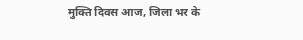मुक्ति दिवस आज, जिला भर के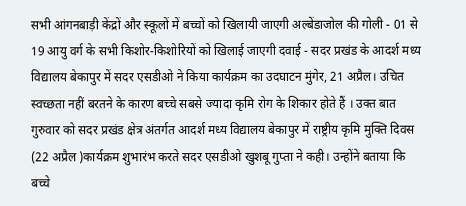सभी आंगनबाड़ी केंद्रों और स्कूलों में बच्चों को खिलायी जाएगी अल्बेंडाजोल की गोली - 01 से 19 आयु वर्ग के सभी किशोर-किशोरियों को खिलाई जाएगी दवाई - सदर प्रखंड के आदर्श मध्य विद्यालय बेकापुर में सदर एसडीओ ने किया कार्यक्रम का उदघाटन मुंगेर, 21 अप्रैल। उचित स्वच्छता नहीं बरतने के कारण बच्चे सबसे ज्यादा कृमि रोग के शिकार होते हैं । उक्त बात गुरुवार को सदर प्रखंड क्षेत्र अंतर्गत आदर्श मध्य विद्यालय बेकापुर में राष्ट्रीय कृमि मुक्ति दिवस (22 अप्रैल )कार्यक्रम शुभारंभ करते सदर एसडीओ खुशबू गुप्ता ने कही। उन्होंने बताया कि बच्चे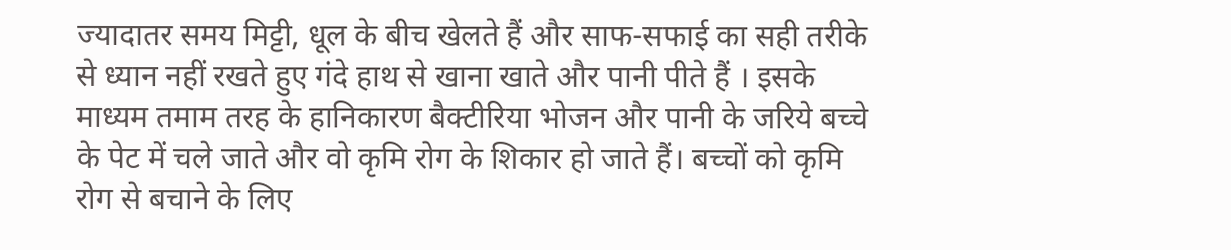ज्यादातर समय मिट्टी, धूल के बीच खेलते हैं और साफ-सफाई का सही तरीके से ध्यान नहीं रखते हुए गंदे हाथ से खाना खाते और पानी पीते हैं । इसके माध्यम तमाम तरह के हानिकारण बैक्टीरिया भोजन और पानी के जरिये बच्चे के पेट में चले जाते और वो कृमि रोग के शिकार हो जाते हैं। बच्चों को कृमि रोग से बचाने के लिए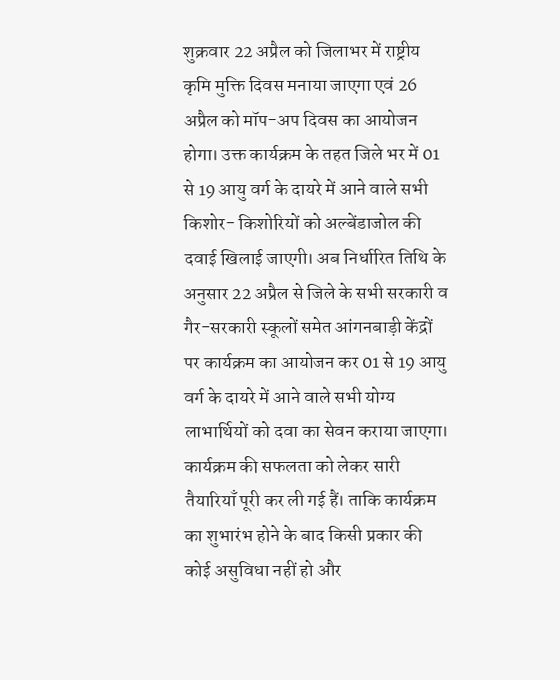शुक्रवार 22 अप्रैल को जिलाभर में राष्ट्रीय कृमि मुक्ति दिवस मनाया जाएगा एवं 26 अप्रैल को मॉप-अप दिवस का आयोजन होगा। उक्त कार्यक्रम के तहत जिले भर में 01 से 19 आयु वर्ग के दायरे में आने वाले सभी किशोर- किशोरियों को अल्बेंडाजोल की दवाई खिलाई जाएगी। अब निर्धारित तिथि के अनुसार 22 अप्रैल से जिले के सभी सरकारी व गैर-सरकारी स्कूलों समेत आंगनबाड़ी केंद्रों पर कार्यक्रम का आयोजन कर 01 से 19 आयु वर्ग के दायरे में आने वाले सभी योग्य लाभार्थियों को दवा का सेवन कराया जाएगा। कार्यक्रम की सफलता को लेकर सारी तैयारियाँ पूरी कर ली गई हैं। ताकि कार्यक्रम का शुभारंभ होने के बाद किसी प्रकार की कोई असुविधा नहीं हो और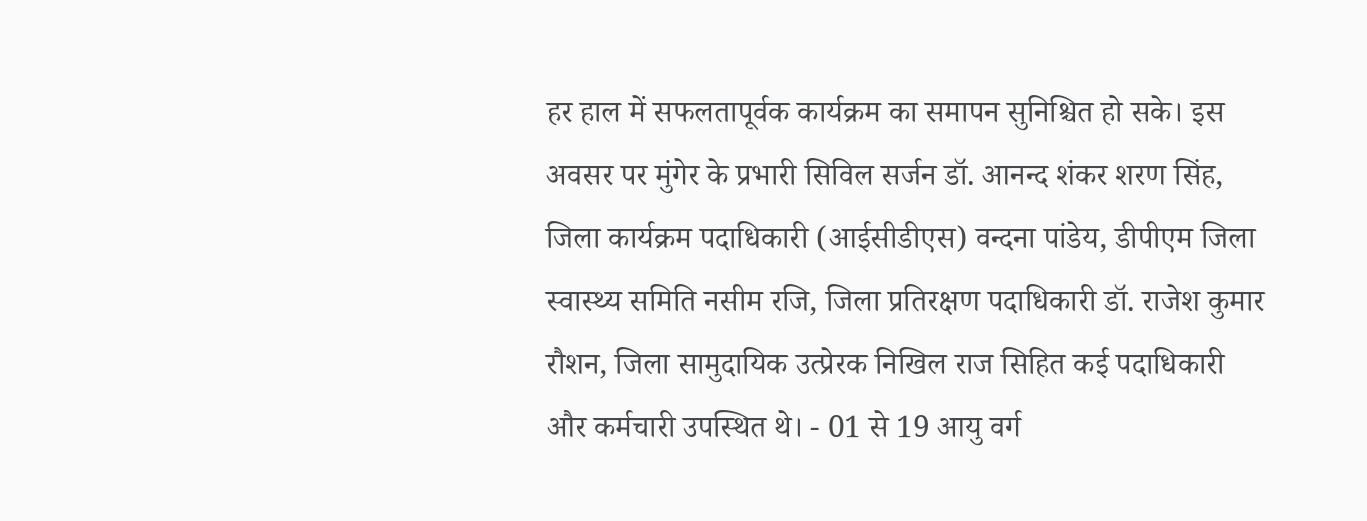हर हाल में सफलतापूर्वक कार्यक्रम का समापन सुनिश्चित हो सके। इस अवसर पर मुंगेर के प्रभारी सिविल सर्जन डॉ. आनन्द शंकर शरण सिंह, जिला कार्यक्रम पदाधिकारी (आईसीडीएस) वन्दना पांडेय, डीपीएम जिला स्वास्थ्य समिति नसीम रजि, जिला प्रतिरक्षण पदाधिकारी डॉ. राजेश कुमार रौशन, जिला सामुदायिक उत्प्रेरक निखिल राज सिहित कई पदाधिकारी और कर्मचारी उपस्थित थे। - 01 से 19 आयु वर्ग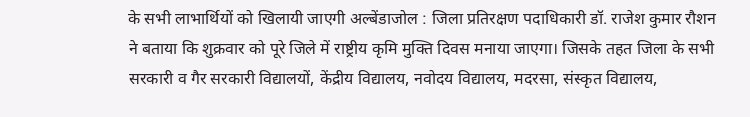के सभी लाभार्थियों को खिलायी जाएगी अल्बेंडाजोल : जिला प्रतिरक्षण पदाधिकारी डॉ. राजेश कुमार रौशन ने बताया कि शुक्रवार को पूरे जिले में राष्ट्रीय कृमि मुक्ति दिवस मनाया जाएगा। जिसके तहत जिला के सभी सरकारी व गैर सरकारी विद्यालयों, केंद्रीय विद्यालय, नवोदय विद्यालय, मदरसा, संस्कृत विद्यालय,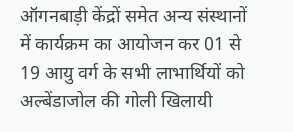ऑगनबाड़ी केंद्रों समेत अन्य संस्थानों में कार्यक्रम का आयोजन कर 01 से 19 आयु वर्ग के सभी लाभार्थियों को अल्बेंडाजोल की गोली खिलायी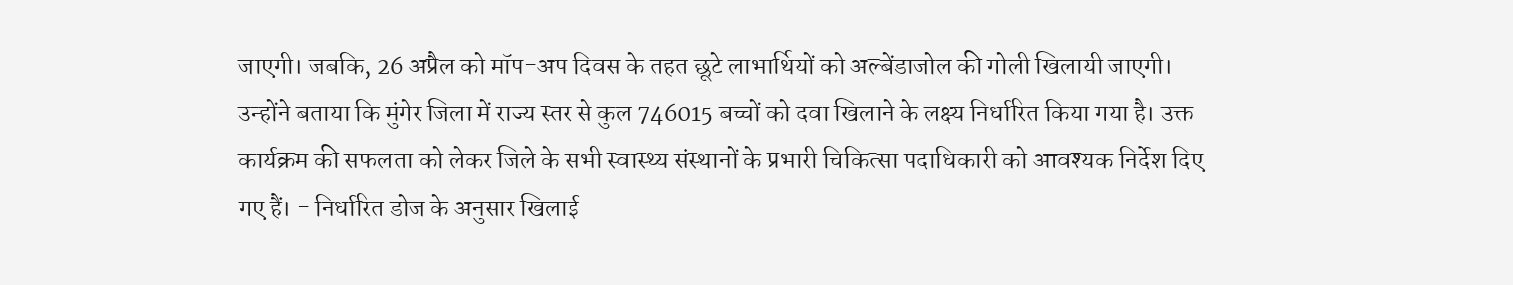जाएगी। जबकि, 26 अप्रैल को मॉप-अप दिवस के तहत छूटे लाभार्थियों को अल्बेंडाजोल की गोली खिलायी जाएगी। उन्होंने बताया कि मुंगेर जिला में राज्य स्तर से कुल 746015 बच्चों को दवा खिलाने के लक्ष्य निर्धारित किया गया है। उक्त कार्यक्रम की सफलता को लेकर जिले के सभी स्वास्थ्य संस्थानों के प्रभारी चिकित्सा पदाधिकारी को आवश्यक निर्देश दिए गए हैं। - निर्धारित डोज के अनुसार खिलाई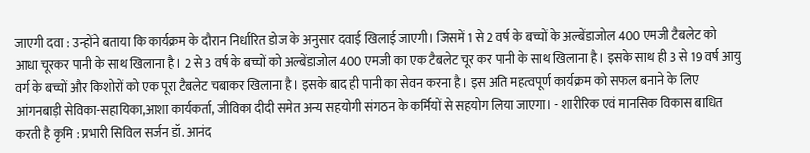जाएगी दवा : उन्होंने बताया कि कार्यक्रम के दौरान निर्धारित डोज के अनुसार दवाई खिलाई जाएगी। जिसमें 1 से 2 वर्ष के बच्चों के अल्बेंडाजोल 400 एमजी टैबलेट को आधा चूरकर पानी के साथ खिलाना है। 2 से 3 वर्ष के बच्चों को अल्बेंडाजोल 400 एमजी का एक टैबलेट चूर कर पानी के साथ खिलाना है। इसके साथ ही 3 से 19 वर्ष आयु वर्ग के बच्चों और किशोरों को एक पूरा टैबलेट चबाकर खिलाना है। इसके बाद ही पानी का सेवन करना है। इस अति महत्वपूर्ण कार्यक्रम को सफल बनाने के लिए आंगनबाड़ी सेविका-सहायिका,आशा कार्यकर्ता, जीविका दीदी समेत अन्य सहयोगी संगठन के कर्मियों से सहयोग लिया जाएगा। - शारीरिक एवं मानसिक विकास बाधित करती है कृमि : प्रभारी सिविल सर्जन डॉ. आनंद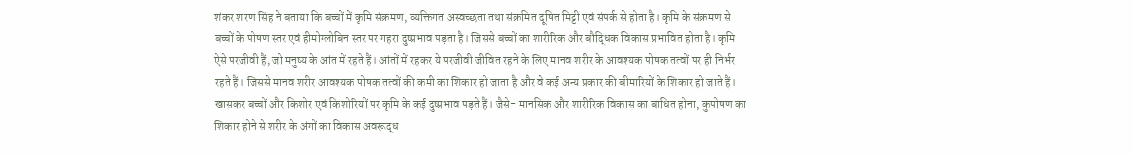शंकर शरण सिंह ने बताया कि बच्चों में कृमि संक्रमण, व्यक्तिगत अस्वच्छता तथा संक्रमित दूषित मिट्टी एवं संपर्क से होता है। कृमि के संक्रमण से बच्चों के पोषण स्तर एवं हीमोग्लोबिन स्तर पर गहरा दुष्प्रभाव पड़ता है। जिससे बच्चों का शारीरिक और बौद्धिक विकास प्रभावित होता है। कृमि ऐसे परजीवी हैं, जो मनुष्य के आंत में रहते हैं। आंतों में रहकर ये परजीवी जीवित रहने के लिए मानव शरीर के आवश्यक पोषक तत्वों पर ही निर्भर रहते हैं। जिससे मानव शरीर आवश्यक पोषक तत्वों की कमी का शिकार हो जाता है और वे कई अन्य प्रकार की बीमारियों के शिकार हो जाते हैं। खासकर बच्चों और किशोर एवं किशोरियों पर कृमि के कई दुष्प्रभाव पड़ते हैं। जैसे- मानसिक और शारीरिक विकास का बाधित होना, कुपोषण का शिकार होने से शरीर के अंगों का विकास अवरूद्ध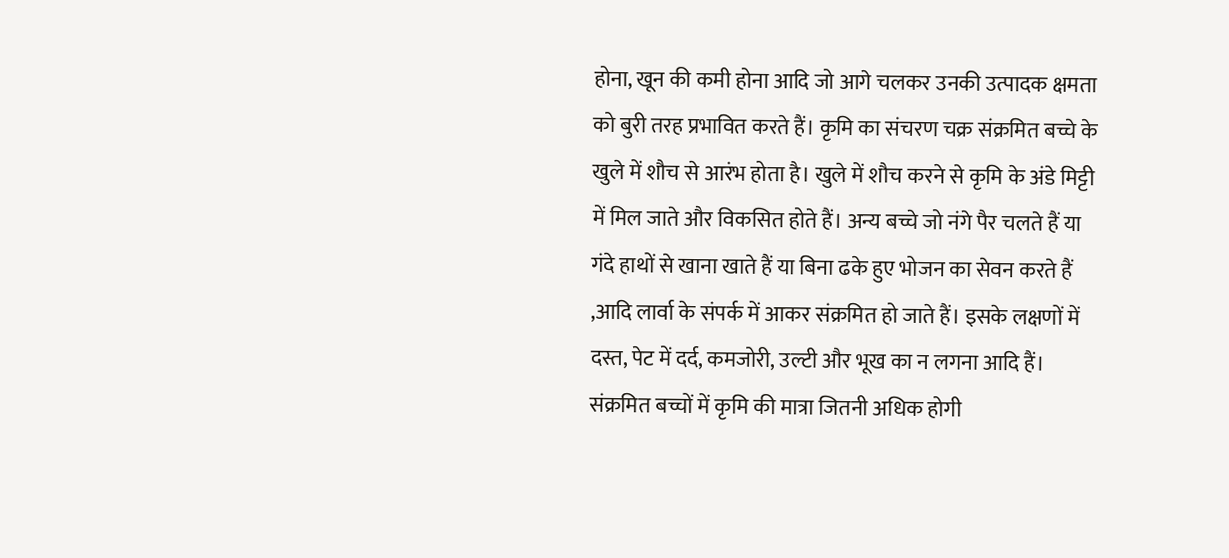होना, खून की कमी होना आदि जो आगे चलकर उनकी उत्पादक क्षमता को बुरी तरह प्रभावित करते हैं। कृमि का संचरण चक्र संक्रमित बच्चे के खुले में शौच से आरंभ होता है। खुले में शौच करने से कृमि के अंडे मिट्टी में मिल जाते और विकसित होते हैं। अन्य बच्चे जो नंगे पैर चलते हैं या गंदे हाथों से खाना खाते हैं या बिना ढके हुए भोजन का सेवन करते हैं ,आदि लार्वा के संपर्क में आकर संक्रमित हो जाते हैं। इसके लक्षणों में दस्त, पेट में दर्द, कमजोरी, उल्टी और भूख का न लगना आदि हैं। संक्रमित बच्चों में कृमि की मात्रा जितनी अधिक होगी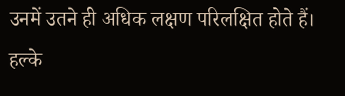उनमें उतने ही अधिक लक्षण परिलक्षित होते हैं। हल्के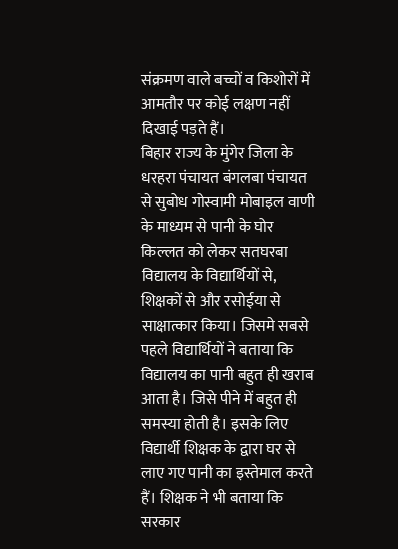संक्रमण वाले बच्चों व किशोरों में आमतौर पर कोई लक्षण नहीं दिखाई पड़ते हैं।
बिहार राज्य के मुंगेर जिला के धरहरा पंचायत बंगलबा पंचायत से सुबोध गोस्वामी मोबाइल वाणी के माध्यम से पानी के घोर किल्लत को लेकर सतघरबा विद्यालय के विद्यार्थियों से, शिक्षकों से और रसोईया से साक्षात्कार किया। जिसमे सबसे पहले विद्यार्थियों ने बताया कि विद्यालय का पानी बहुत ही खराब आता है। जिसे पीने में बहुत ही समस्या होती है। इसके लिए विद्यार्थी शिक्षक के द्वारा घर से लाए गए पानी का इस्तेमाल करते हैं। शिक्षक ने भी बताया कि सरकार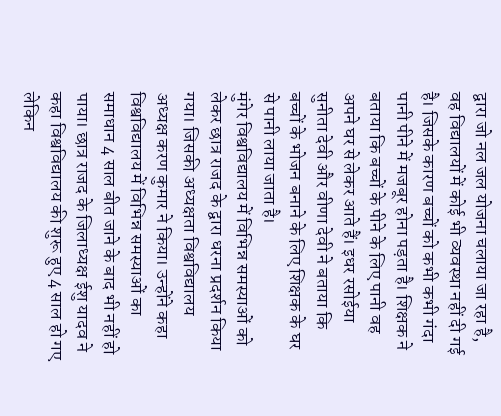द्वारा जो नल जल योजना चलाया जा रहा है, वह विद्यालयों में कोई भी व्यवस्था नहीं दी गई है। जिसके कारण बच्चों को कभी कभी गंदा पानी पीने में मजबूर होना पड़ता है। शिक्षक ने बताया कि बच्चों के पीने के लिए पानी वह अपने घर से लेकर आते हैं। इधर रसोईया सुनीता देवी और वीणा देवी ने बताया कि बच्चों के भोजन बनाने के लिए शिक्षक के घर से पानी लाया जाता है।
मुंगेर विश्वविद्यालय में विभिन्न समस्याओं को लेकर छात्र राजद के द्वारा धरना प्रदर्शन किया गया। जिसकी अध्यक्षता विश्वविद्यालय अध्यक्ष करण कुमार ने किया। उन्होंने कहा विश्वविद्यालय में विभिन्न समस्याओं का समाधान 4 साल बीत जाने के बाद भी नहीं हो पाया। छात्र राजद के जिलाध्यक्ष ईशु यादव ने कहा विश्वविद्यालय की शुरू हुए 4 साल हो गए लेकिन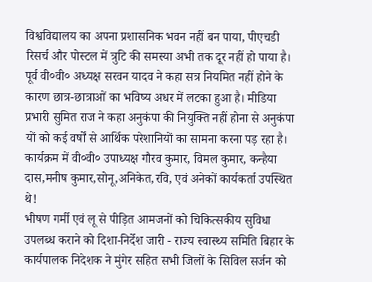विश्वविद्यालय का अपना प्रशासनिक भवन नहीं बन पाया, पीएचडी रिसर्च और पोस्टल में त्रुटि की समस्या अभी तक दूर नहीं हो पाया है। पूर्व वी०वी० अध्यक्ष सरवन यादव ने कहा सत्र नियमित नहीं होने के कारण छात्र-छात्राओं का भविष्य अधर में लटका हुआ है। मीडिया प्रभारी सुमित राज ने कहा अनुकंपा की नियुक्ति नहीं होना से अनुकंपा यों को कई वर्षों से आर्थिक परेशानियों का सामना करना पड़ रहा है। कार्यक्रम में वी०वी० उपाध्यक्ष गौरव कुमार, विमल कुमार, कन्हैया दास,मनीष कुमार,सोनू,अनिकेत,रवि, एवं अनेकों कार्यकर्ता उपस्थित थे!
भीषण गर्मी एवं लू से पीड़ित आमजनों को चिकित्सकीय सुविधा उपलब्ध कराने को दिशा-निर्देश जारी - राज्य स्वास्थ्य समिति बिहार के कार्यपालक निदेशक ने मुंगेर सहित सभी जिलों के सिविल सर्जन को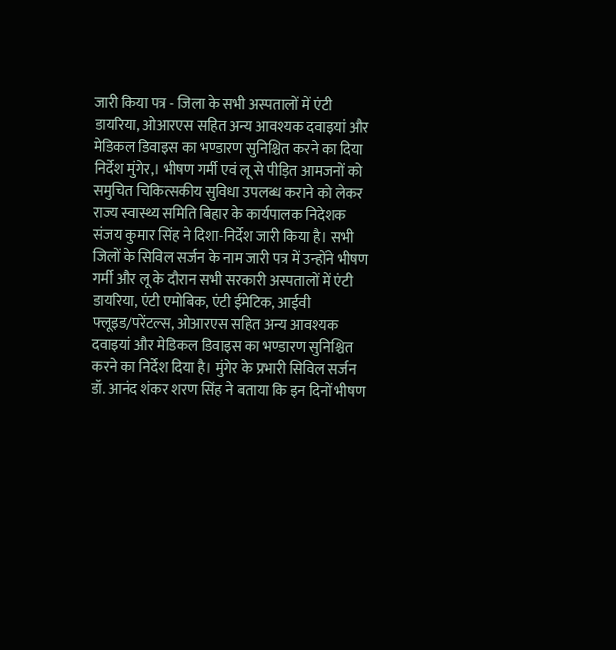जारी किया पत्र - जिला के सभी अस्पतालों में एंटी डायरिया, ओआरएस सहित अन्य आवश्यक दवाइयां और मेडिकल डिवाइस का भण्डारण सुनिश्चित करने का दिया निर्देश मुंगेर,। भीषण गर्मी एवं लू से पीड़ित आमजनों को समुचित चिकित्सकीय सुविधा उपलब्ध कराने को लेकर राज्य स्वास्थ्य समिति बिहार के कार्यपालक निदेशक संजय कुमार सिंह ने दिशा-निर्देश जारी किया है। सभी जिलों के सिविल सर्जन के नाम जारी पत्र में उन्होंने भीषण गर्मी और लू के दौरान सभी सरकारी अस्पतालों में एंटी डायरिया, एंटी एमोबिक, एंटी ईमेटिक, आईवी फ्लूइड/परेंटल्स, ओआरएस सहित अन्य आवश्यक दवाइयां और मेडिकल डिवाइस का भण्डारण सुनिश्चित करने का निर्देश दिया है। मुंगेर के प्रभारी सिविल सर्जन डॉ. आनंद शंकर शरण सिंह ने बताया कि इन दिनों भीषण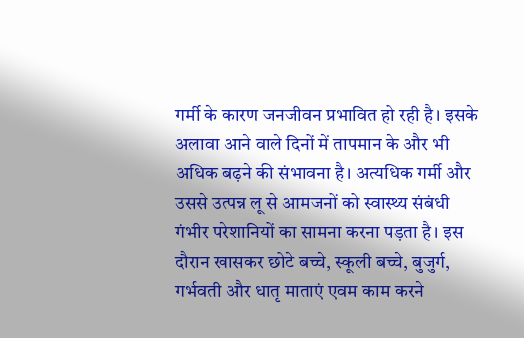गर्मी के कारण जनजीवन प्रभावित हो रही है। इसके अलावा आने वाले दिनों में तापमान के और भी अधिक बढ़ने की संभावना है। अत्यधिक गर्मी और उससे उत्पन्न लू से आमजनों को स्वास्थ्य संबंधी गंभीर परेशानियों का सामना करना पड़ता है। इस दौरान खासकर छोटे बच्चे, स्कूली बच्चे, बुजुर्ग, गर्भवती और धातृ माताएं एवम काम करने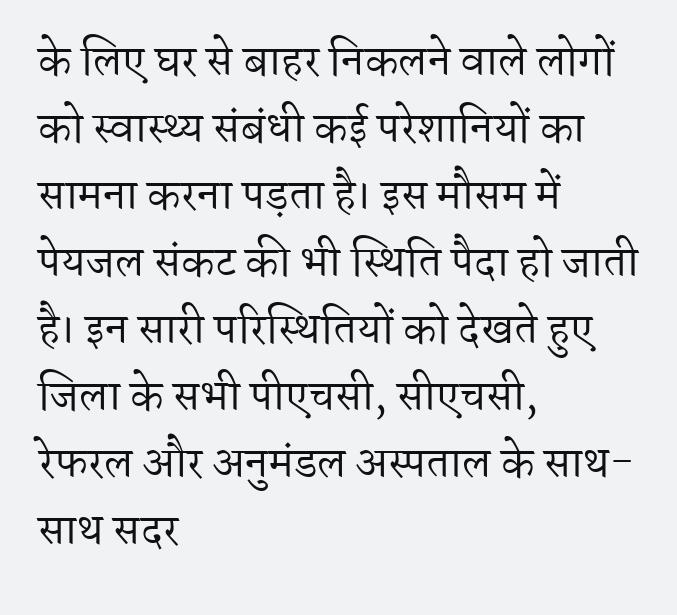के लिए घर से बाहर निकलने वाले लोगों को स्वास्थ्य संबंधी कई परेशानियों का सामना करना पड़ता है। इस मौसम में पेयजल संकट की भी स्थिति पैदा हो जाती है। इन सारी परिस्थितियों को देखते हुए जिला के सभी पीएचसी, सीएचसी, रेफरल और अनुमंडल अस्पताल के साथ-साथ सदर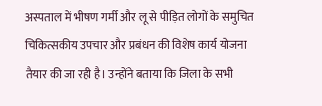अस्पताल में भीषण गर्मी और लू से पीड़ित लोगों के समुचित चिकित्सकीय उपचार और प्रबंधन की विशेष कार्य योजना तैयार की जा रही है। उन्होंने बताया कि जिला के सभी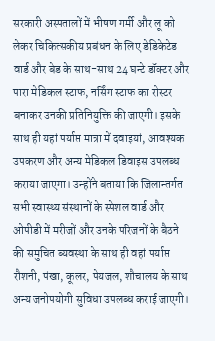सरकारी अस्पतालों में भीषण गर्मी और लू को लेकर चिकित्सकीय प्रबंधन के लिए डेडिकेटेड वार्ड और बेड के साथ-साथ 24 घन्टे डॉक्टर और पारा मेडिकल स्टाफ, नर्सिंग स्टाफ का रोस्टर बनाकर उनकी प्रतिनियुक्ति की जाएगी। इसके साथ ही यहां पर्याप्त मात्रा में दवाइयां, आवश्यक उपकरण और अन्य मेडिकल डिवाइस उपलब्ध कराया जाएगा। उन्होंने बताया कि जिलान्तर्गत सभी स्वास्थ्य संस्थानों के स्पेशल वार्ड और ओपीडी में मरीजों और उनके परिजनों के बैठने की समुचित ब्यवस्था के साथ ही वहां पर्याप्त रौशनी, पंखा, कूलर, पेयजल, शौचालय के साथ अन्य जनोपयोगी सुविधा उपलब्ध कराई जाएगी।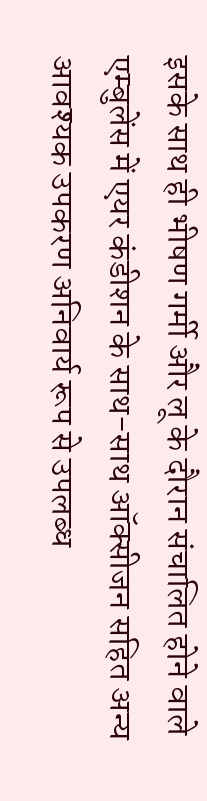इसके साथ ही भीषण गर्मी और लू के दौरान संचालित होने वाले एम्बुलेंस में एयर कंडीशन के साथ-साथ ऑक्सीजन सहित अन्य आवश्यक उपकरण अनिवार्य रूप से उपलब्ध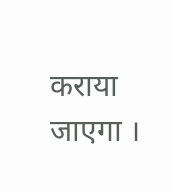कराया जाएगा ।